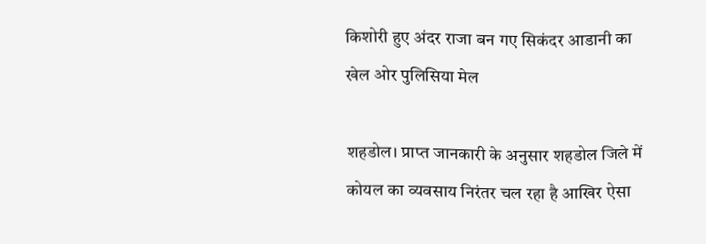किशोरी हुए अंदर राजा बन गए सिकंदर आडानी का खेल ओर पुलिसिया मेल

शहडोल। प्राप्त जानकारी के अनुसार शहडोल जिले में कोयल का व्यवसाय निरंतर चल रहा है आखिर ऐसा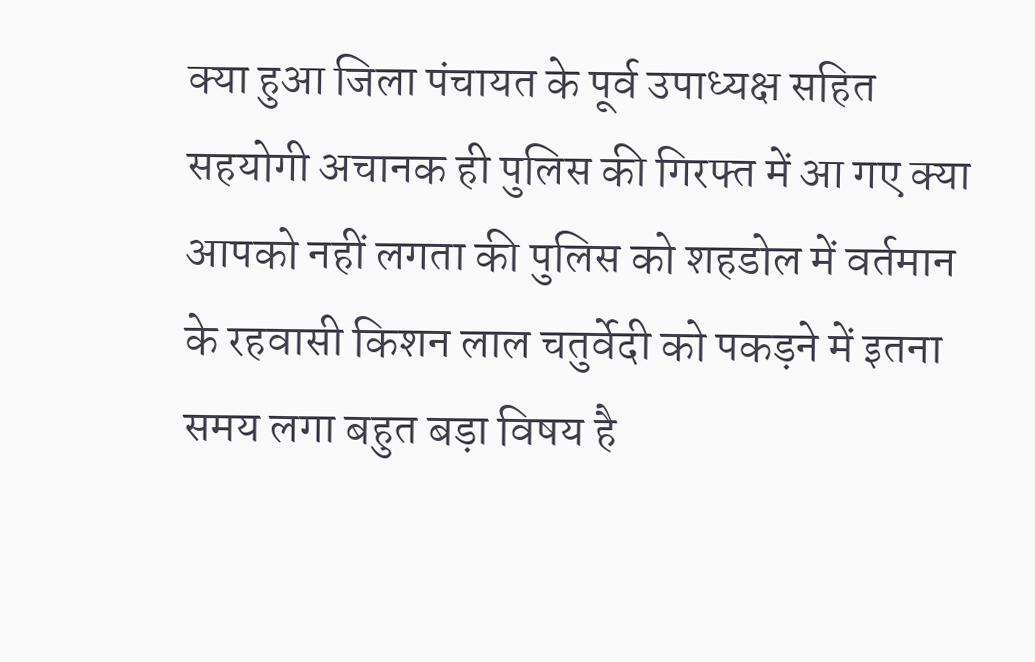क्या हुआ जिला पंचायत के पूर्व उपाध्यक्ष सहित सहयोगी अचानक ही पुलिस की गिरफ्त में आ गए क्या आपको नहीं लगता की पुलिस को शहडोल में वर्तमान के रहवासी किशन लाल चतुर्वेदी को पकड़ने में इतना समय लगा बहुत बड़ा विषय है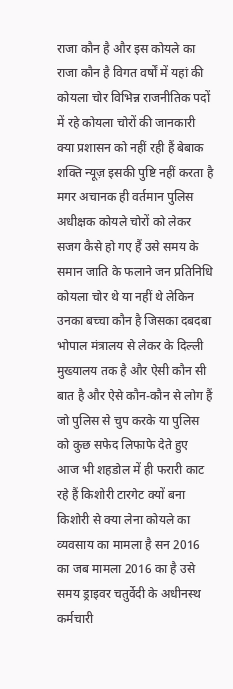राजा कौन है और इस कोयले का राजा कौन है विगत वर्षों में यहां की कोयला चोर विभिन्न राजनीतिक पदों में रहे कोयला चोरों की जानकारी क्या प्रशासन को नहीं रही हैं बेबाक शक्ति न्यूज़ इसकी पुष्टि नहीं करता है मगर अचानक ही वर्तमान पुलिस अधीक्षक कोयले चोरों को लेकर सजग कैसे हो गए हैं उसे समय के समान जाति के फलाने जन प्रतिनिधि कोयला चोर थे या नहीं थे लेकिन उनका बच्चा कौन है जिसका दबदबा भोपाल मंत्रालय से लेकर के दिल्ली मुख्यालय तक है और ऐसी कौन सी बात है और ऐसे कौन-कौन से लोग हैं जो पुलिस से चुप करके या पुलिस को कुछ सफेद लिफाफे देते हुए आज भी शहडोल में ही फरारी काट रहे हैं किशोरी टारगेट क्यों बना किशोरी से क्या लेना कोयले का व्यवसाय का मामला है सन 2016 का जब मामला 2016 का है उसे समय ड्राइवर चतुर्वेदी के अधीनस्थ कर्मचारी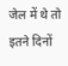जेल में थे तो इतने दिनों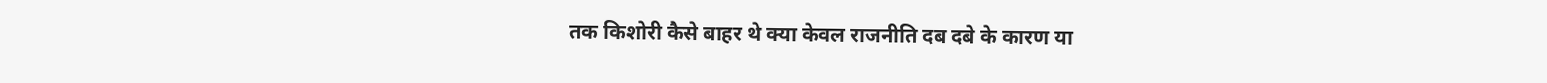तक किशोरी कैसे बाहर थे क्या केवल राजनीति दब दबे के कारण या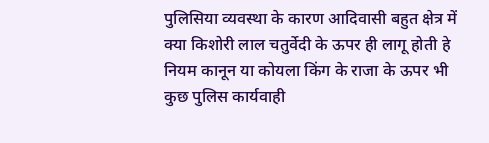पुलिसिया व्यवस्था के कारण आदिवासी बहुत क्षेत्र में क्या किशोरी लाल चतुर्वेदी के ऊपर ही लागू होती हे नियम कानून या कोयला किंग के राजा के ऊपर भी कुछ पुलिस कार्यवाही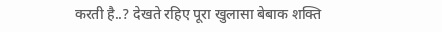करती है..? देखते रहिए पूरा खुलासा बेबाक शक्ति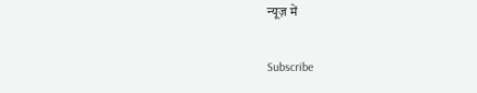न्यूज़ में

Subscribe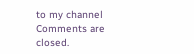to my channel
Comments are closed.